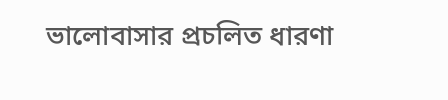ভালোবাসার প্রচলিত ধারণা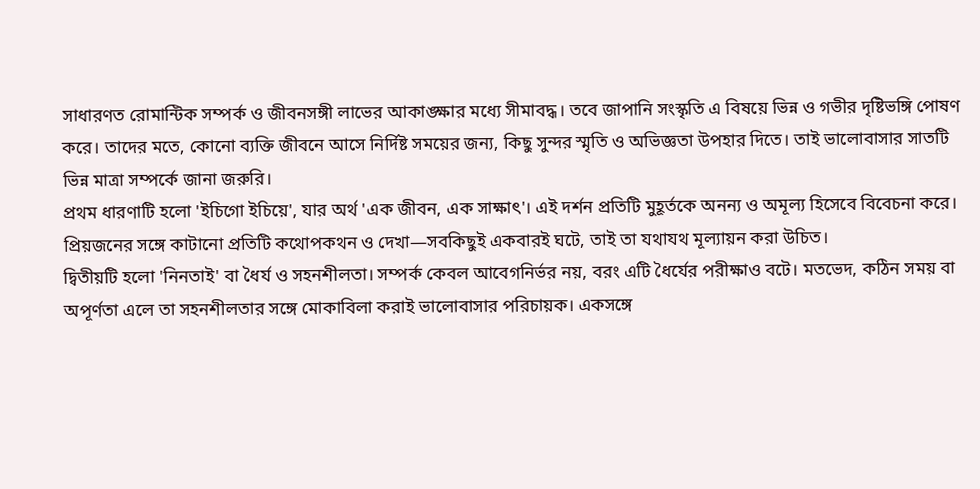সাধারণত রোমান্টিক সম্পর্ক ও জীবনসঙ্গী লাভের আকাঙ্ক্ষার মধ্যে সীমাবদ্ধ। তবে জাপানি সংস্কৃতি এ বিষয়ে ভিন্ন ও গভীর দৃষ্টিভঙ্গি পোষণ করে। তাদের মতে, কোনো ব্যক্তি জীবনে আসে নির্দিষ্ট সময়ের জন্য, কিছু সুন্দর স্মৃতি ও অভিজ্ঞতা উপহার দিতে। তাই ভালোবাসার সাতটি ভিন্ন মাত্রা সম্পর্কে জানা জরুরি।
প্রথম ধারণাটি হলো 'ইচিগো ইচিয়ে', যার অর্থ 'এক জীবন, এক সাক্ষাৎ'। এই দর্শন প্রতিটি মুহূর্তকে অনন্য ও অমূল্য হিসেবে বিবেচনা করে। প্রিয়জনের সঙ্গে কাটানো প্রতিটি কথোপকথন ও দেখা—সবকিছুই একবারই ঘটে, তাই তা যথাযথ মূল্যায়ন করা উচিত।
দ্বিতীয়টি হলো 'নিনতাই' বা ধৈর্য ও সহনশীলতা। সম্পর্ক কেবল আবেগনির্ভর নয়, বরং এটি ধৈর্যের পরীক্ষাও বটে। মতভেদ, কঠিন সময় বা অপূর্ণতা এলে তা সহনশীলতার সঙ্গে মোকাবিলা করাই ভালোবাসার পরিচায়ক। একসঙ্গে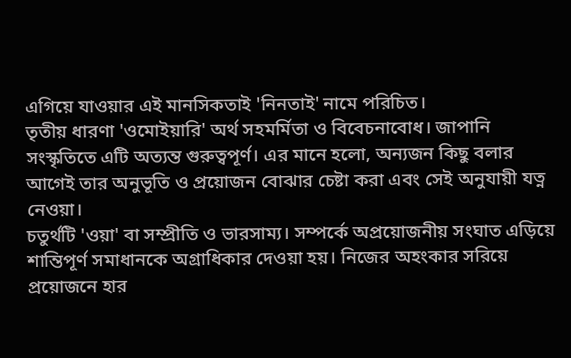এগিয়ে যাওয়ার এই মানসিকতাই 'নিনতাই' নামে পরিচিত।
তৃতীয় ধারণা 'ওমোইয়ারি' অর্থ সহমর্মিতা ও বিবেচনাবোধ। জাপানি সংস্কৃতিতে এটি অত্যন্ত গুরুত্বপূর্ণ। এর মানে হলো, অন্যজন কিছু বলার আগেই তার অনুভূতি ও প্রয়োজন বোঝার চেষ্টা করা এবং সেই অনুযায়ী যত্ন নেওয়া।
চতুর্থটি 'ওয়া' বা সম্প্রীতি ও ভারসাম্য। সম্পর্কে অপ্রয়োজনীয় সংঘাত এড়িয়ে শান্তিপূর্ণ সমাধানকে অগ্রাধিকার দেওয়া হয়। নিজের অহংকার সরিয়ে প্রয়োজনে হার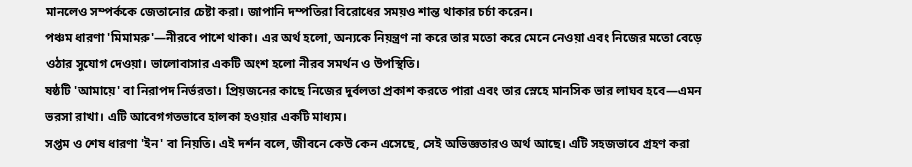মানলেও সম্পর্ককে জেতানোর চেষ্টা করা। জাপানি দম্পতিরা বিরোধের সময়ও শান্ত থাকার চর্চা করেন।
পঞ্চম ধারণা 'মিমামরু'—নীরবে পাশে থাকা। এর অর্থ হলো, অন্যকে নিয়ন্ত্রণ না করে তার মতো করে মেনে নেওয়া এবং নিজের মতো বেড়ে ওঠার সুযোগ দেওয়া। ভালোবাসার একটি অংশ হলো নীরব সমর্থন ও উপস্থিতি।
ষষ্ঠটি 'আমায়ে' বা নিরাপদ নির্ভরতা। প্রিয়জনের কাছে নিজের দুর্বলতা প্রকাশ করতে পারা এবং তার স্নেহে মানসিক ভার লাঘব হবে—এমন ভরসা রাখা। এটি আবেগগতভাবে হালকা হওয়ার একটি মাধ্যম।
সপ্তম ও শেষ ধারণা 'ইন' বা নিয়তি। এই দর্শন বলে, জীবনে কেউ কেন এসেছে, সেই অভিজ্ঞতারও অর্থ আছে। এটি সহজভাবে গ্রহণ করা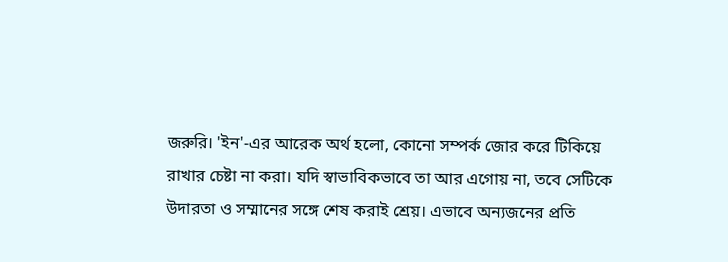জরুরি। 'ইন'-এর আরেক অর্থ হলো, কোনো সম্পর্ক জোর করে টিকিয়ে রাখার চেষ্টা না করা। যদি স্বাভাবিকভাবে তা আর এগোয় না, তবে সেটিকে উদারতা ও সম্মানের সঙ্গে শেষ করাই শ্রেয়। এভাবে অন্যজনের প্রতি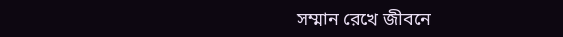সম্মান রেখে জীবনে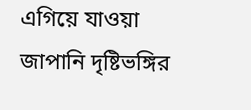এগিয়ে যাওয়া জাপানি দৃষ্টিভঙ্গির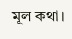মূল কথা।